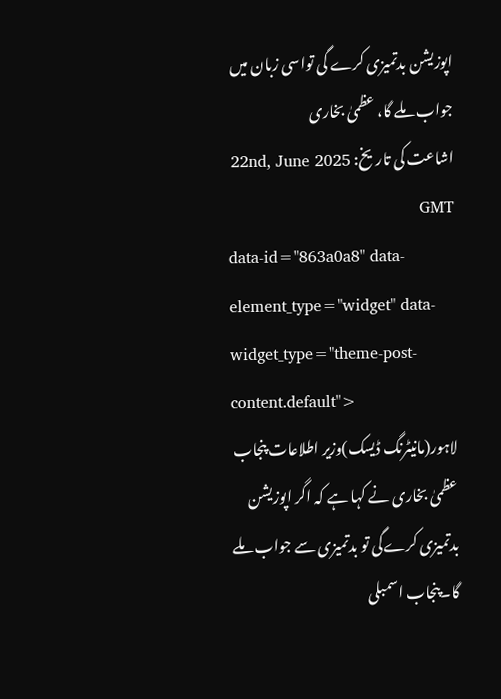اپوزیشن بدتمیزی کرے گی تواسی زبان میں جواب ملے گا، عظمیٰ بخاری
اشاعت کی تاریخ: 22nd, June 2025 GMT
data-id="863a0a8" data-element_type="widget" data-widget_type="theme-post-content.default">
لاہور(مانیٹرنگ ڈیسک)وزیر اطلاعات پنجاب عظمیٰ بخاری نے کہا ہے کہ اگر اپوزیشن بدتمیزی کرےگی تو بدتمیزی سے جواب ملے گا۔پنجاب اسمبلی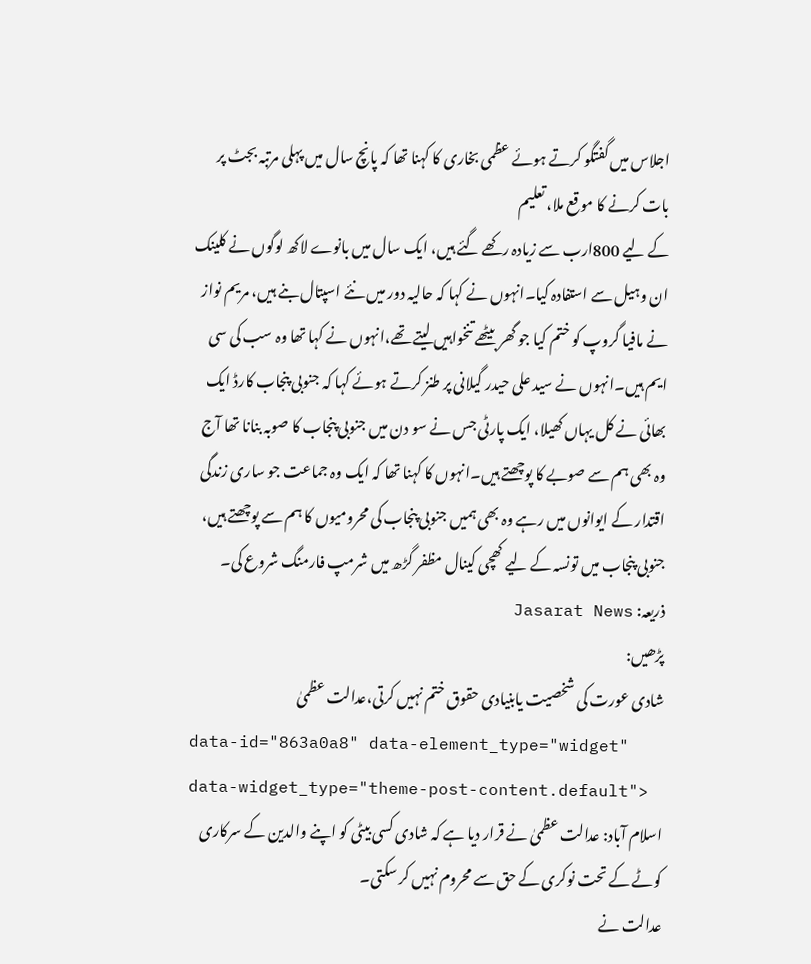اجلاس میں گفتگو کرتے ہوئے عظمی بخاری کا کہنا تھا کہ پانچ سال میں پہلی مرتبہ بجٹ پر بات کرنے کا موقع ملا، تعلیم
کے لیے 800ارب سے زیادہ رکھے گئے ہیں، ایک سال میں بانوے لاکھ لوگوں نے کلینک ان وہیل سے استفادہ کیا۔انہوں نے کہا کہ حالیہ دور میں نئے اسپتال بنے ہیں، مریم نواز نے مافیا گروپ کو ختم کیا جو گھر بیٹھے تنخواہیں لیتے تھے،انہوں نے کہا تھا وہ سب کی سی ایم ہیں۔انہوں نے سید علی حیدر گیلانی پر طنز کرتے ہوئے کہا کہ جنوبی پنجاب کارڈ ایک بھائی نے کل یہاں کھیلا، ایک پارٹی جس نے سو دن میں جنوبی پنجاب کا صوبہ بنانا تھا آج وہ بھی ہم سے صوبے کا پوچھتے ہیں۔انہوں کا کہنا تھا کہ ایک وہ جماعت جو ساری زندگی اقتدار کے ایوانوں میں رہے وہ بھی ہمیں جنوبی پنجاب کی محرومیوں کا ہم سے پوچھتے ہیں، جنوبی پنجاب میں تونسہ کے لیے کھچی کینال مظفر گڑھ میں شرمپ فارمنگ شروع کی۔
ذریعہ: Jasarat News
پڑھیں:
شادی عورت کی شخصیت یابنیادی حقوق ختم نہیں کرتی،عدالت عظمیٰ
data-id="863a0a8" data-element_type="widget" data-widget_type="theme-post-content.default">
اسلام آباد: عدالت عظمیٰ نے قرار دیا ہے کہ شادی کسی بیٹی کو اپنے والدین کے سرکاری کوٹے کے تحت نوکری کے حق سے محروم نہیں کر سکتی۔
عدالت نے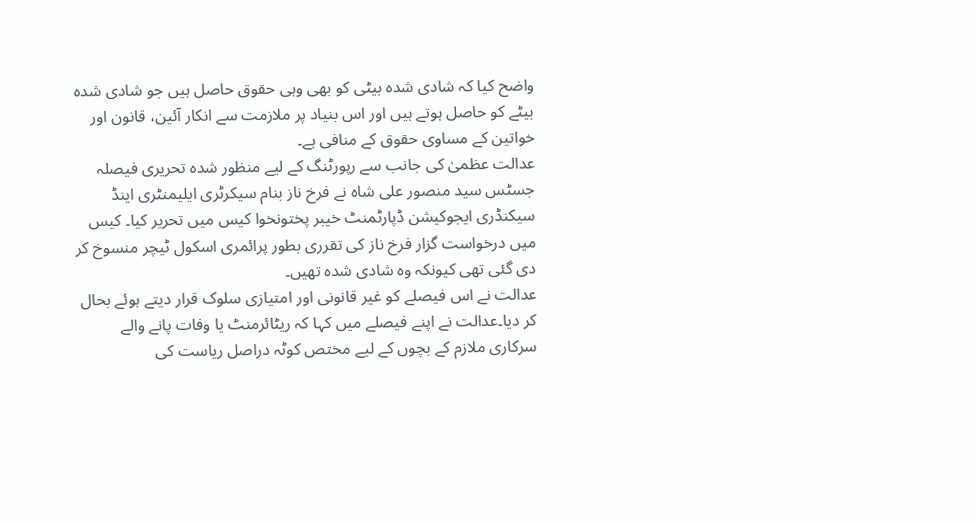واضح کیا کہ شادی شدہ بیٹی کو بھی وہی حقوق حاصل ہیں جو شادی شدہ بیٹے کو حاصل ہوتے ہیں اور اس بنیاد پر ملازمت سے انکار آئین، قانون اور خواتین کے مساوی حقوق کے منافی ہے۔
عدالت عظمیٰ کی جانب سے رپورٹنگ کے لیے منظور شدہ تحریری فیصلہ جسٹس سید منصور علی شاہ نے فرخ ناز بنام سیکرٹری ایلیمنٹری اینڈ سیکنڈری ایجوکیشن ڈپارٹمنٹ خیبر پختونخوا کیس میں تحریر کیا۔ کیس میں درخواست گزار فرخ ناز کی تقرری بطور پرائمری اسکول ٹیچر منسوخ کر دی گئی تھی کیونکہ وہ شادی شدہ تھیں۔
عدالت نے اس فیصلے کو غیر قانونی اور امتیازی سلوک قرار دیتے ہوئے بحال کر دیا۔عدالت نے اپنے فیصلے میں کہا کہ ریٹائرمنٹ یا وفات پانے والے سرکاری ملازم کے بچوں کے لیے مختص کوٹہ دراصل ریاست کی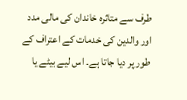طرف سے متاثرہ خاندان کی مالی مدد اور والدین کی خدمات کے اعتراف کے طور پر دیا جاتا ہے۔ اس لیے بیٹے یا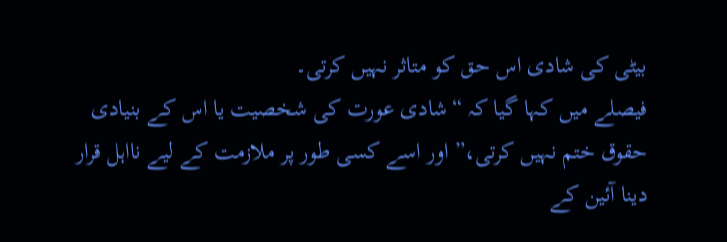بیٹی کی شادی اس حق کو متاثر نہیں کرتی۔
فیصلے میں کہا گیا کہ “شادی عورت کی شخصیت یا اس کے بنیادی حقوق ختم نہیں کرتی،” اور اسے کسی طور پر ملازمت کے لیے نااہل قرار دینا آئین کے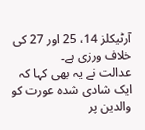آرٹیکلز 14، 25 اور 27 کی خلاف ورزی ہے۔
عدالت نے یہ بھی کہا کہ ایک شادی شدہ عورت کو والدین پر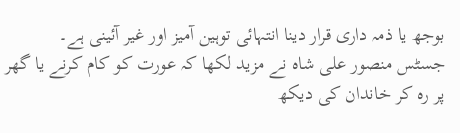بوجھ یا ذمہ داری قرار دینا انتہائی توہین آمیز اور غیر آئینی ہے۔
جسٹس منصور علی شاہ نے مزید لکھا کہ عورت کو کام کرنے یا گھر پر رہ کر خاندان کی دیکھ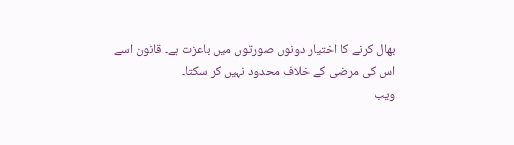بھال کرنے کا اختیار دونوں صورتوں میں باعزت ہے۔ قانون اسے اس کی مرضی کے خلاف محدود نہیں کر سکتا۔
ویب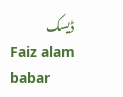ڈیسک
Faiz alam babar